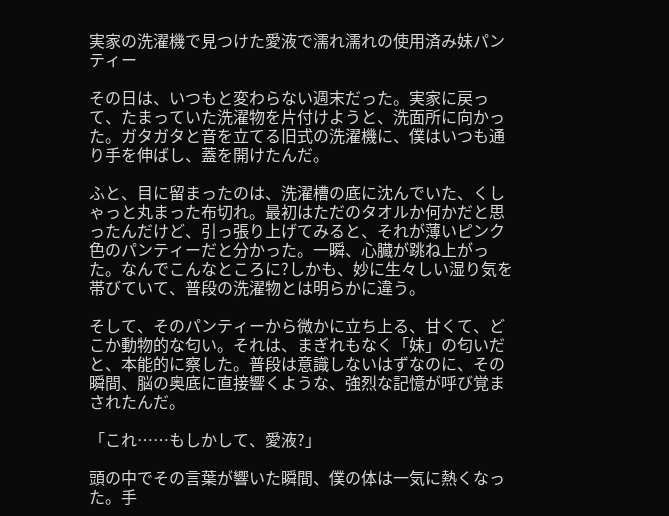実家の洗濯機で見つけた愛液で濡れ濡れの使用済み妹パンティー

その日は、いつもと変わらない週末だった。実家に戻って、たまっていた洗濯物を片付けようと、洗面所に向かった。ガタガタと音を立てる旧式の洗濯機に、僕はいつも通り手を伸ばし、蓋を開けたんだ。

ふと、目に留まったのは、洗濯槽の底に沈んでいた、くしゃっと丸まった布切れ。最初はただのタオルか何かだと思ったんだけど、引っ張り上げてみると、それが薄いピンク色のパンティーだと分かった。一瞬、心臓が跳ね上がった。なんでこんなところに?しかも、妙に生々しい湿り気を帯びていて、普段の洗濯物とは明らかに違う。

そして、そのパンティーから微かに立ち上る、甘くて、どこか動物的な匂い。それは、まぎれもなく「妹」の匂いだと、本能的に察した。普段は意識しないはずなのに、その瞬間、脳の奥底に直接響くような、強烈な記憶が呼び覚まされたんだ。

「これ……もしかして、愛液?」

頭の中でその言葉が響いた瞬間、僕の体は一気に熱くなった。手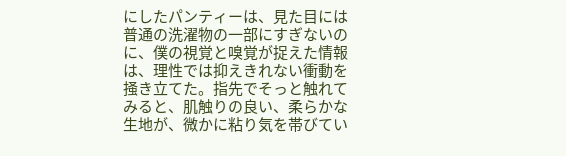にしたパンティーは、見た目には普通の洗濯物の一部にすぎないのに、僕の視覚と嗅覚が捉えた情報は、理性では抑えきれない衝動を掻き立てた。指先でそっと触れてみると、肌触りの良い、柔らかな生地が、微かに粘り気を帯びてい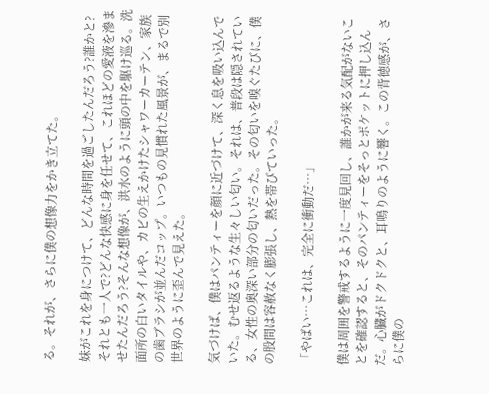る。それが、さらに僕の想像力をかき立てた。

妹がこれを身につけて、どんな時間を過ごしたんだろう?誰かと?それとも一人で?どんな快感に身を任せて、これほどの愛液を滲ませたんだろう?そんな想像が、洪水のように頭の中を駆け巡る。洗面所の白いタイルや、カビの生えかけたシャワーカーテン、家族の歯ブラシが並んだコップ。いつもの見慣れた風景が、まるで別世界のように歪んで見えた。

気づけば、僕はパンティーを顔に近づけて、深く息を吸い込んでいた。むせ返るような生々しい匂い。それは、普段は隠されている、女性の奥深い部分の匂いだった。その匂いを嗅ぐたびに、僕の股間は容赦なく膨張し、熱を帯びていった。

「やばい…これは、完全に衝動だ…」

僕は周囲を警戒するように一度見回し、誰かが来る気配がないことを確認すると、そのパンティーをそっとポケットに押し込んだ。心臓がドクドクと、耳鳴りのように響く。この背徳感が、さらに僕の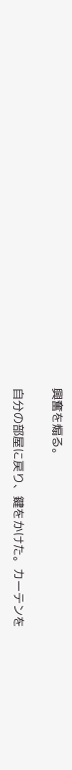興奮を煽る。

自分の部屋に戻り、鍵をかけた。カーテンを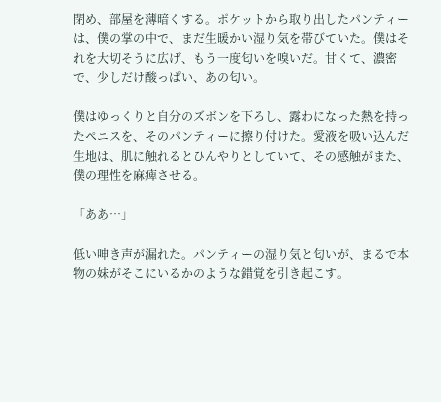閉め、部屋を薄暗くする。ポケットから取り出したパンティーは、僕の掌の中で、まだ生暖かい湿り気を帯びていた。僕はそれを大切そうに広げ、もう一度匂いを嗅いだ。甘くて、濃密で、少しだけ酸っぱい、あの匂い。

僕はゆっくりと自分のズボンを下ろし、露わになった熱を持ったペニスを、そのパンティーに擦り付けた。愛液を吸い込んだ生地は、肌に触れるとひんやりとしていて、その感触がまた、僕の理性を麻痺させる。

「ああ…」

低い呻き声が漏れた。パンティーの湿り気と匂いが、まるで本物の妹がそこにいるかのような錯覚を引き起こす。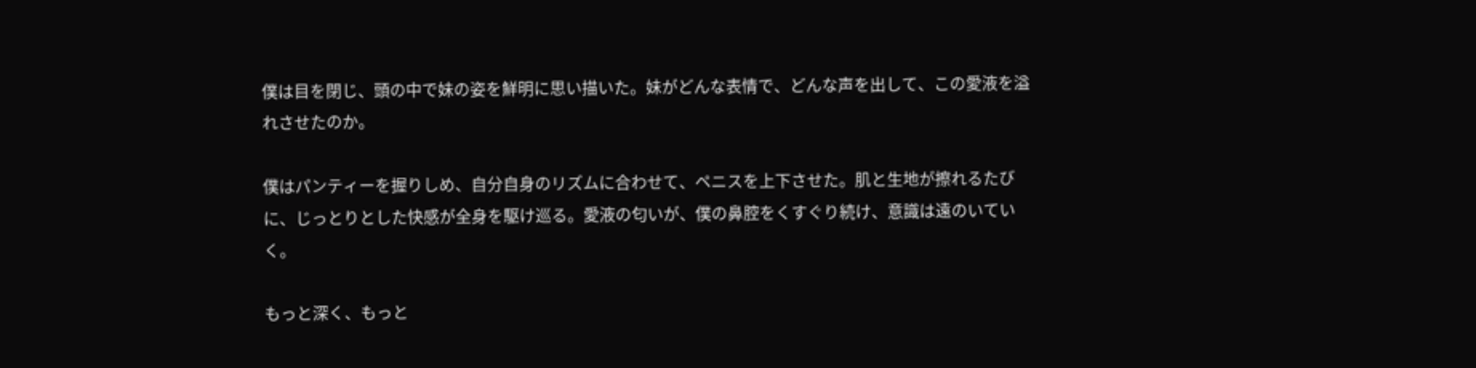僕は目を閉じ、頭の中で妹の姿を鮮明に思い描いた。妹がどんな表情で、どんな声を出して、この愛液を溢れさせたのか。

僕はパンティーを握りしめ、自分自身のリズムに合わせて、ペニスを上下させた。肌と生地が擦れるたびに、じっとりとした快感が全身を駆け巡る。愛液の匂いが、僕の鼻腔をくすぐり続け、意識は遠のいていく。

もっと深く、もっと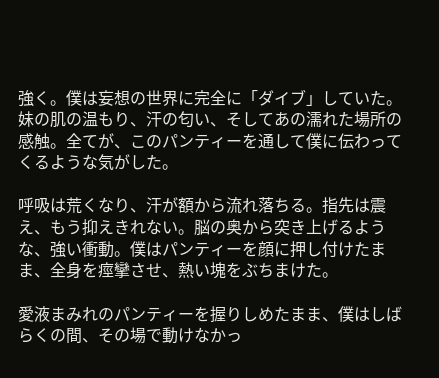強く。僕は妄想の世界に完全に「ダイブ」していた。妹の肌の温もり、汗の匂い、そしてあの濡れた場所の感触。全てが、このパンティーを通して僕に伝わってくるような気がした。

呼吸は荒くなり、汗が額から流れ落ちる。指先は震え、もう抑えきれない。脳の奥から突き上げるような、強い衝動。僕はパンティーを顔に押し付けたまま、全身を痙攣させ、熱い塊をぶちまけた。

愛液まみれのパンティーを握りしめたまま、僕はしばらくの間、その場で動けなかっ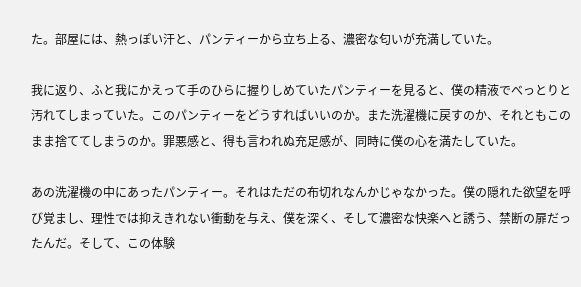た。部屋には、熱っぽい汗と、パンティーから立ち上る、濃密な匂いが充満していた。

我に返り、ふと我にかえって手のひらに握りしめていたパンティーを見ると、僕の精液でべっとりと汚れてしまっていた。このパンティーをどうすればいいのか。また洗濯機に戻すのか、それともこのまま捨ててしまうのか。罪悪感と、得も言われぬ充足感が、同時に僕の心を満たしていた。

あの洗濯機の中にあったパンティー。それはただの布切れなんかじゃなかった。僕の隠れた欲望を呼び覚まし、理性では抑えきれない衝動を与え、僕を深く、そして濃密な快楽へと誘う、禁断の扉だったんだ。そして、この体験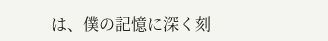は、僕の記憶に深く刻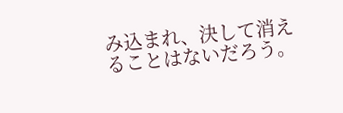み込まれ、決して消えることはないだろう。